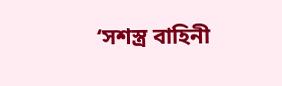‘সশস্ত্র বাহিনী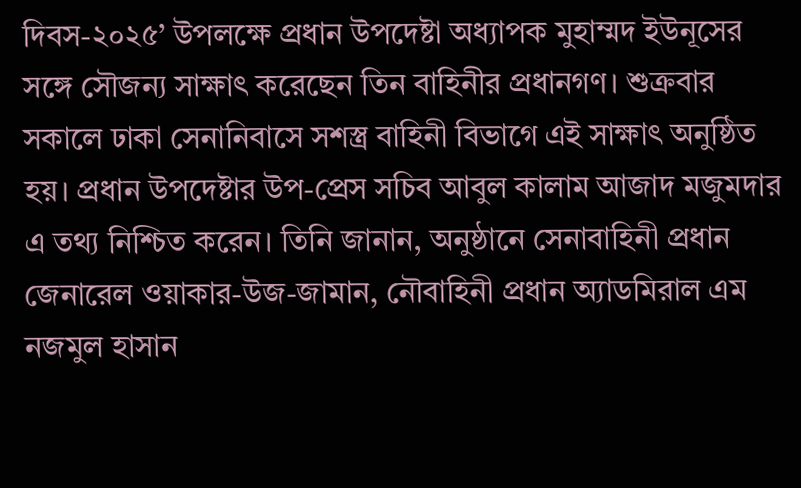দিবস-২০২৫’ উপলক্ষে প্রধান উপদেষ্টা অধ্যাপক মুহাম্মদ ইউনূসের সঙ্গে সৌজন্য সাক্ষাৎ করেছেন তিন বাহিনীর প্রধানগণ। শুক্রবার সকালে ঢাকা সেনানিবাসে সশস্ত্র বাহিনী বিভাগে এই সাক্ষাৎ অনুষ্ঠিত হয়। প্রধান উপদেষ্টার উপ-প্রেস সচিব আবুল কালাম আজাদ মজুমদার এ তথ্য নিশ্চিত করেন। তিনি জানান, অনুষ্ঠানে সেনাবাহিনী প্রধান জেনারেল ওয়াকার-উজ-জামান, নৌবাহিনী প্রধান অ্যাডমিরাল এম নজমুল হাসান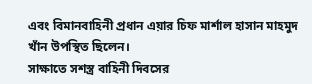এবং বিমানবাহিনী প্রধান এয়ার চিফ মার্শাল হাসান মাহমুদ খাঁন উপস্থিত ছিলেন।
সাক্ষাতে সশস্ত্র বাহিনী দিবসের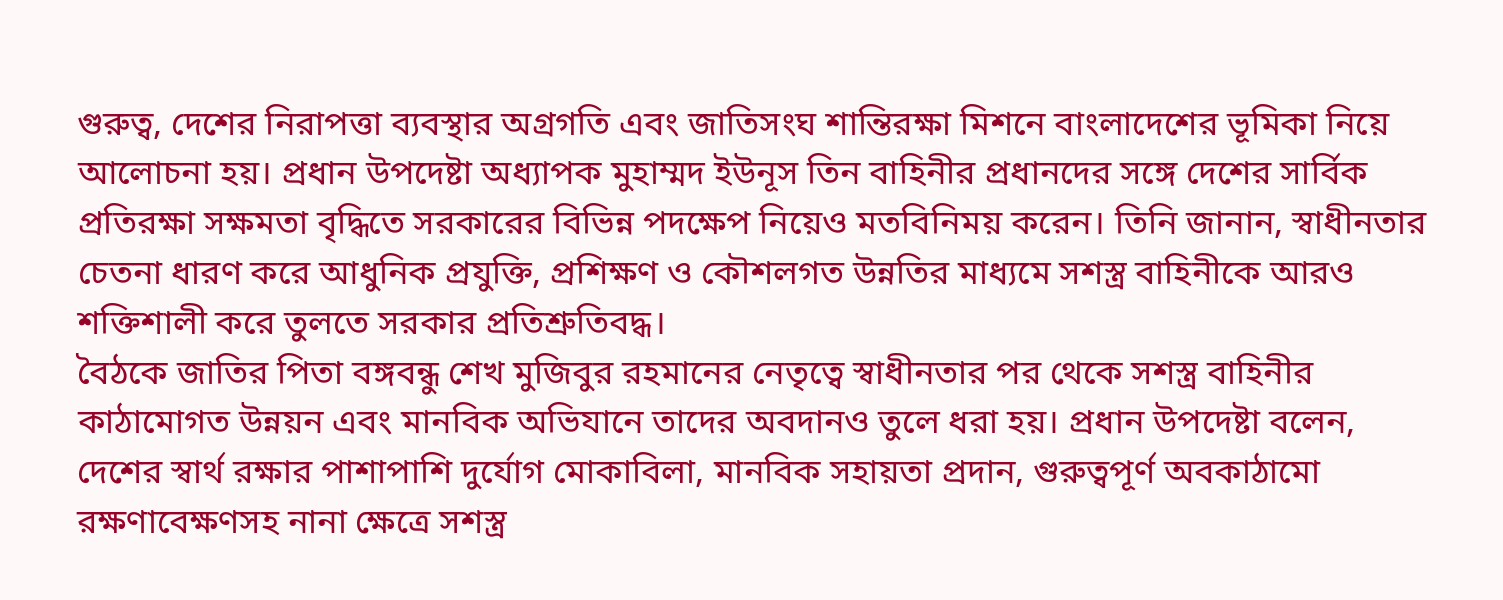গুরুত্ব, দেশের নিরাপত্তা ব্যবস্থার অগ্রগতি এবং জাতিসংঘ শান্তিরক্ষা মিশনে বাংলাদেশের ভূমিকা নিয়ে আলোচনা হয়। প্রধান উপদেষ্টা অধ্যাপক মুহাম্মদ ইউনূস তিন বাহিনীর প্রধানদের সঙ্গে দেশের সার্বিক প্রতিরক্ষা সক্ষমতা বৃদ্ধিতে সরকারের বিভিন্ন পদক্ষেপ নিয়েও মতবিনিময় করেন। তিনি জানান, স্বাধীনতার চেতনা ধারণ করে আধুনিক প্রযুক্তি, প্রশিক্ষণ ও কৌশলগত উন্নতির মাধ্যমে সশস্ত্র বাহিনীকে আরও শক্তিশালী করে তুলতে সরকার প্রতিশ্রুতিবদ্ধ।
বৈঠকে জাতির পিতা বঙ্গবন্ধু শেখ মুজিবুর রহমানের নেতৃত্বে স্বাধীনতার পর থেকে সশস্ত্র বাহিনীর কাঠামোগত উন্নয়ন এবং মানবিক অভিযানে তাদের অবদানও তুলে ধরা হয়। প্রধান উপদেষ্টা বলেন, দেশের স্বার্থ রক্ষার পাশাপাশি দুর্যোগ মোকাবিলা, মানবিক সহায়তা প্রদান, গুরুত্বপূর্ণ অবকাঠামো রক্ষণাবেক্ষণসহ নানা ক্ষেত্রে সশস্ত্র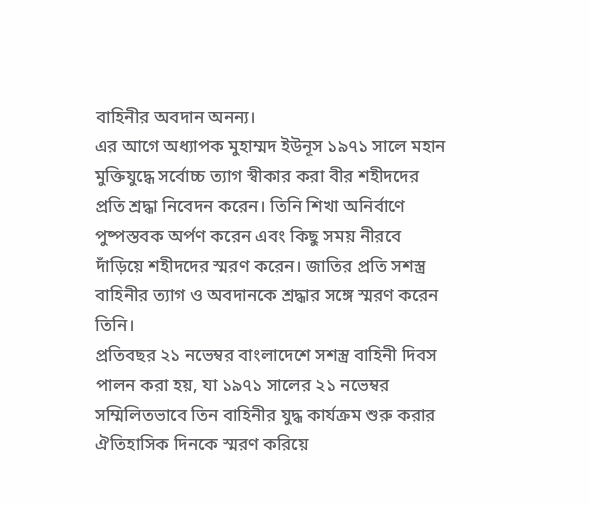বাহিনীর অবদান অনন্য।
এর আগে অধ্যাপক মুহাম্মদ ইউনূস ১৯৭১ সালে মহান মুক্তিযুদ্ধে সর্বোচ্চ ত্যাগ স্বীকার করা বীর শহীদদের প্রতি শ্রদ্ধা নিবেদন করেন। তিনি শিখা অনির্বাণে পুষ্পস্তবক অর্পণ করেন এবং কিছু সময় নীরবে দাঁড়িয়ে শহীদদের স্মরণ করেন। জাতির প্রতি সশস্ত্র বাহিনীর ত্যাগ ও অবদানকে শ্রদ্ধার সঙ্গে স্মরণ করেন তিনি।
প্রতিবছর ২১ নভেম্বর বাংলাদেশে সশস্ত্র বাহিনী দিবস পালন করা হয়, যা ১৯৭১ সালের ২১ নভেম্বর সম্মিলিতভাবে তিন বাহিনীর যুদ্ধ কার্যক্রম শুরু করার ঐতিহাসিক দিনকে স্মরণ করিয়ে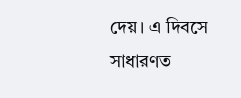দেয়। এ দিবসে সাধারণত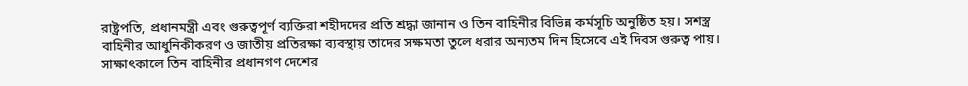রাষ্ট্রপতি, প্রধানমন্ত্রী এবং গুরুত্বপূর্ণ ব্যক্তিরা শহীদদের প্রতি শ্রদ্ধা জানান ও তিন বাহিনীর বিভিন্ন কর্মসূচি অনুষ্ঠিত হয়। সশস্ত্র বাহিনীর আধুনিকীকরণ ও জাতীয় প্রতিরক্ষা ব্যবস্থায় তাদের সক্ষমতা তুলে ধরার অন্যতম দিন হিসেবে এই দিবস গুরুত্ব পায়।
সাক্ষাৎকালে তিন বাহিনীর প্রধানগণ দেশের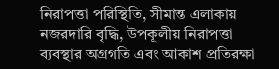নিরাপত্তা পরিস্থিতি, সীমান্ত এলাকায় নজরদারি বৃদ্ধি, উপকূলীয় নিরাপত্তা ব্যবস্থার অগ্রগতি এবং আকাশ প্রতিরক্ষা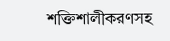শক্তিশালীকরণসহ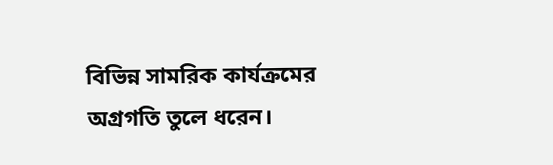বিভিন্ন সামরিক কার্যক্রমের অগ্রগতি তুলে ধরেন।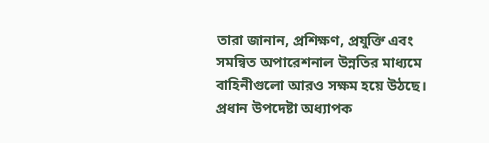তারা জানান, প্রশিক্ষণ, প্রযুক্তি এবং সমন্বিত অপারেশনাল উন্নতির মাধ্যমে বাহিনীগুলো আরও সক্ষম হয়ে উঠছে।
প্রধান উপদেষ্টা অধ্যাপক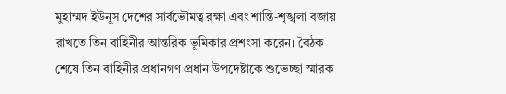মুহাম্মদ ইউনূস দেশের সার্বভৌমত্ব রক্ষা এবং শান্তি-শৃঙ্খলা বজায় রাখতে তিন বাহিনীর আন্তরিক ভূমিকার প্রশংসা করেন। বৈঠক শেষে তিন বাহিনীর প্রধানগণ প্রধান উপদেষ্টাকে শুভেচ্ছা স্মারক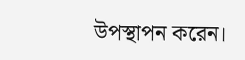উপস্থাপন করেন।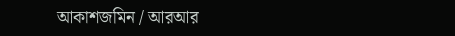আকাশজমিন / আরআর